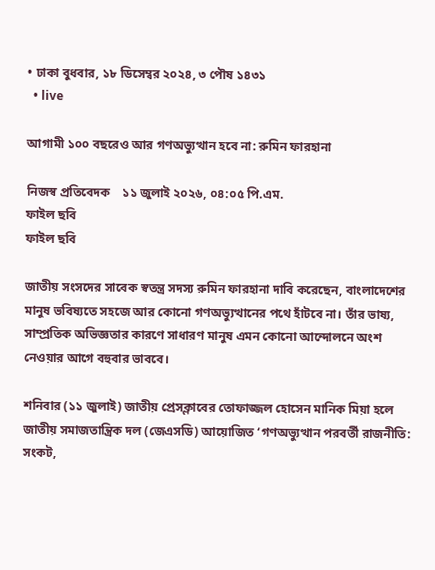• ঢাকা বুধবার, ১৮ ডিসেম্বর ২০২৪, ৩ পৌষ ১৪৩১
  • live

আগামী ১০০ বছরেও আর গণঅভ্যুত্থান হবে না: রুমিন ফারহানা

নিজস্ব প্রতিবেদক    ১১ জুলাই ২০২৬, ০৪:০৫ পি.এম.
ফাইল ছবি
ফাইল ছবি

জাতীয় সংসদের সাবেক স্বতন্ত্র সদস্য রুমিন ফারহানা দাবি করেছেন, বাংলাদেশের মানুষ ভবিষ্যতে সহজে আর কোনো গণঅভ্যুত্থানের পথে হাঁটবে না। তাঁর ভাষ্য, সাম্প্রতিক অভিজ্ঞতার কারণে সাধারণ মানুষ এমন কোনো আন্দোলনে অংশ নেওয়ার আগে বহুবার ভাববে।

শনিবার (১১ জুলাই) জাতীয় প্রেসক্লাবের তোফাজ্জল হোসেন মানিক মিয়া হলে জাতীয় সমাজতান্ত্রিক দল (জেএসডি) আয়োজিত ‘গণঅভ্যুত্থান পরবর্তী রাজনীতি: সংকট,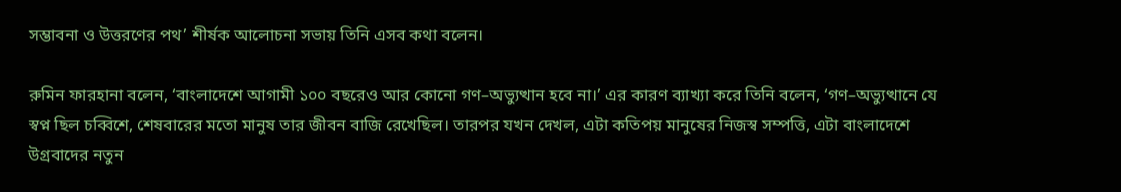সম্ভাবনা ও উত্তরণের পথ’ শীর্ষক আলোচনা সভায় তিনি এসব কথা বলেন।

রুমিন ফারহানা বলেন, ‘বাংলাদেশে আগামী ১০০ বছরেও আর কোনো গণ–অভ্যুত্থান হবে না।’ এর কারণ ব্যাখ্যা করে তিনি বলেন, ‘গণ–অভ্যুত্থানে যে স্বপ্ন ছিল চব্বিশে, শেষবারের মতো মানুষ তার জীবন বাজি রেখেছিল। তারপর যখন দেখল, এটা কতিপয় মানুষের নিজস্ব সম্পত্তি, এটা বাংলাদেশে উগ্রবাদের নতুন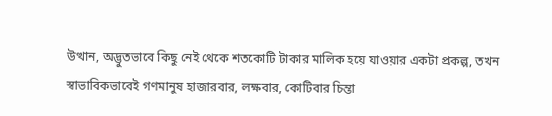উত্থান, অদ্ভুতভাবে কিছু নেই থেকে শতকোটি টাকার মালিক হয়ে যাওয়ার একটা প্রকল্প, তখন স্বাভাবিকভাবেই গণমানুষ হাজারবার, লক্ষবার, কোটিবার চিন্তা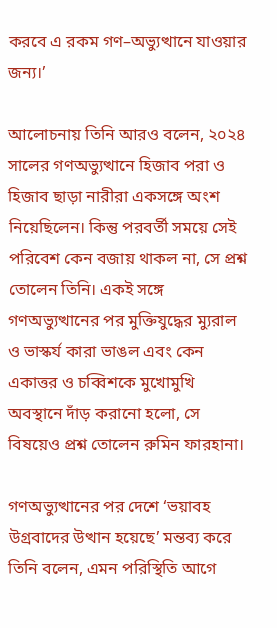করবে এ রকম গণ–অভ্যুত্থানে যাওয়ার জন্য।’

আলোচনায় তিনি আরও বলেন, ২০২৪ সালের গণঅভ্যুত্থানে হিজাব পরা ও হিজাব ছাড়া নারীরা একসঙ্গে অংশ নিয়েছিলেন। কিন্তু পরবর্তী সময়ে সেই পরিবেশ কেন বজায় থাকল না, সে প্রশ্ন তোলেন তিনি। একই সঙ্গে গণঅভ্যুত্থানের পর মুক্তিযুদ্ধের ম্যুরাল ও ভাস্কর্য কারা ভাঙল এবং কেন একাত্তর ও চব্বিশকে মুখোমুখি অবস্থানে দাঁড় করানো হলো, সে বিষয়েও প্রশ্ন তোলেন রুমিন ফারহানা।

গণঅভ্যুত্থানের পর দেশে ‘ভয়াবহ উগ্রবাদের উত্থান হয়েছে’ মন্তব্য করে তিনি বলেন, এমন পরিস্থিতি আগে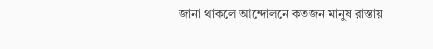জানা থাকলে আন্দোলনে কতজন মানুষ রাস্তায়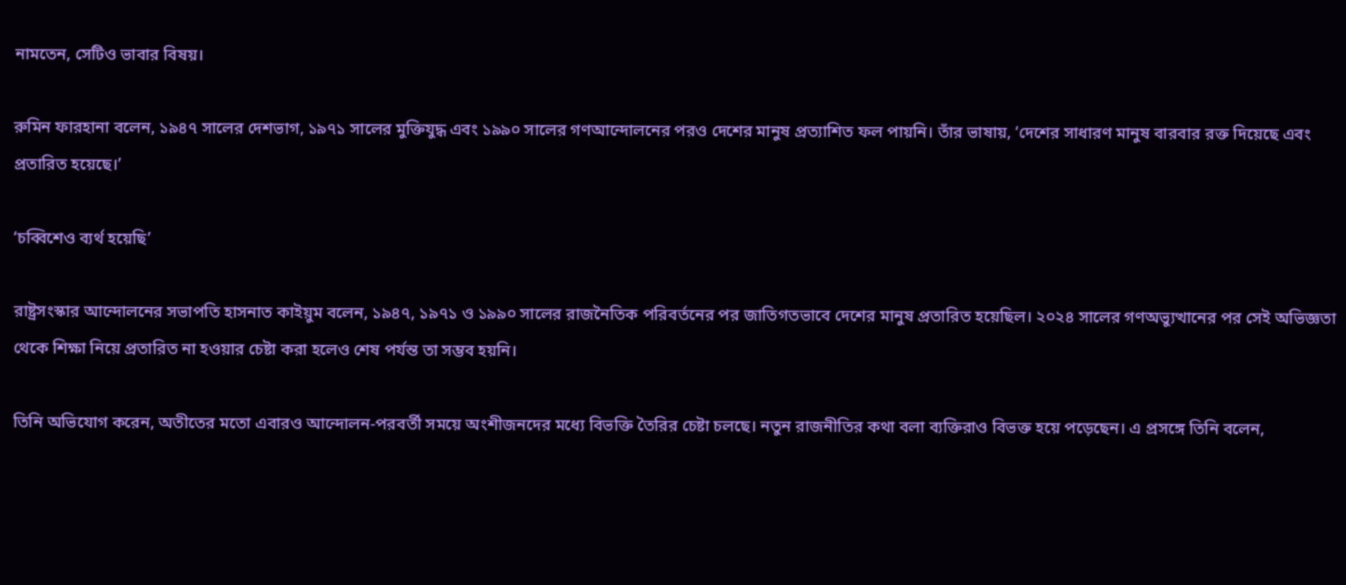নামতেন, সেটিও ভাবার বিষয়।

রুমিন ফারহানা বলেন, ১৯৪৭ সালের দেশভাগ, ১৯৭১ সালের মুক্তিযুদ্ধ এবং ১৯৯০ সালের গণআন্দোলনের পরও দেশের মানুষ প্রত্যাশিত ফল পায়নি। তাঁর ভাষায়, ‘দেশের সাধারণ মানুষ বারবার রক্ত দিয়েছে এবং প্রতারিত হয়েছে।’

‘চব্বিশেও ব্যর্থ হয়েছি’

রাষ্ট্রসংস্কার আন্দোলনের সভাপতি হাসনাত কাইয়ুম বলেন, ১৯৪৭, ১৯৭১ ও ১৯৯০ সালের রাজনৈতিক পরিবর্তনের পর জাতিগতভাবে দেশের মানুষ প্রতারিত হয়েছিল। ২০২৪ সালের গণঅভ্যুত্থানের পর সেই অভিজ্ঞতা থেকে শিক্ষা নিয়ে প্রতারিত না হওয়ার চেষ্টা করা হলেও শেষ পর্যন্ত তা সম্ভব হয়নি।

তিনি অভিযোগ করেন, অতীতের মতো এবারও আন্দোলন-পরবর্তী সময়ে অংশীজনদের মধ্যে বিভক্তি তৈরির চেষ্টা চলছে। নতুন রাজনীতির কথা বলা ব্যক্তিরাও বিভক্ত হয়ে পড়েছেন। এ প্রসঙ্গে তিনি বলেন,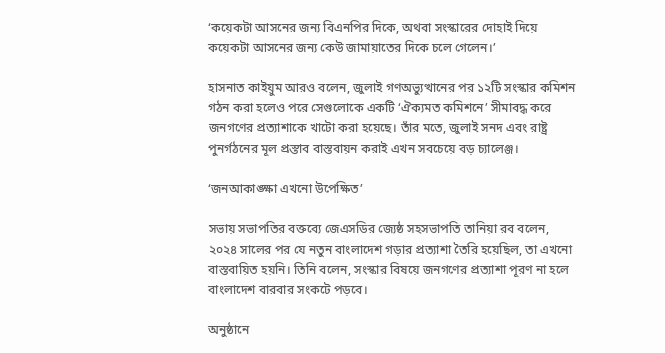‘কয়েকটা আসনের জন্য বিএনপির দিকে, অথবা সংস্কারের দোহাই দিয়ে কয়েকটা আসনের জন্য কেউ জামায়াতের দিকে চলে গেলেন।’

হাসনাত কাইয়ুম আরও বলেন, জুলাই গণঅভ্যুত্থানের পর ১২টি সংস্কার কমিশন গঠন করা হলেও পরে সেগুলোকে একটি ‘ঐক্যমত কমিশনে’ সীমাবদ্ধ করে জনগণের প্রত্যাশাকে খাটো করা হয়েছে। তাঁর মতে, জুলাই সনদ এবং রাষ্ট্র পুনর্গঠনের মূল প্রস্তাব বাস্তবায়ন করাই এখন সবচেয়ে বড় চ্যালেঞ্জ।

‘জনআকাঙ্ক্ষা এখনো উপেক্ষিত’

সভায় সভাপতির বক্তব্যে জেএসডির জ্যেষ্ঠ সহসভাপতি তানিয়া রব বলেন, ২০২৪ সালের পর যে নতুন বাংলাদেশ গড়ার প্রত্যাশা তৈরি হয়েছিল, তা এখনো বাস্তবায়িত হয়নি। তিনি বলেন, সংস্কার বিষয়ে জনগণের প্রত্যাশা পূরণ না হলে বাংলাদেশ বারবার সংকটে পড়বে।

অনুষ্ঠানে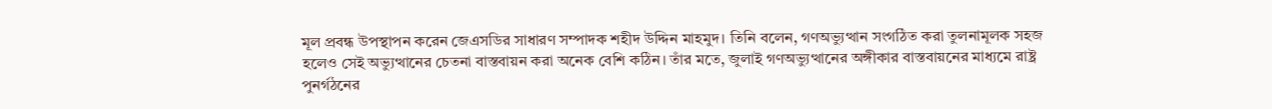মূল প্রবন্ধ উপস্থাপন করেন জেএসডির সাধারণ সম্পাদক শহীদ উদ্দিন মাহমুদ। তিনি বলেন, গণঅভ্যুত্থান সংগঠিত করা তুলনামূলক সহজ হলেও সেই অভ্যুত্থানের চেতনা বাস্তবায়ন করা অনেক বেশি কঠিন। তাঁর মতে, জুলাই গণঅভ্যুত্থানের অঙ্গীকার বাস্তবায়নের মাধ্যমে রাষ্ট্র পুনর্গঠনের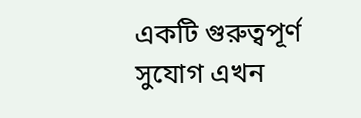একটি গুরুত্বপূর্ণ সুযোগ এখন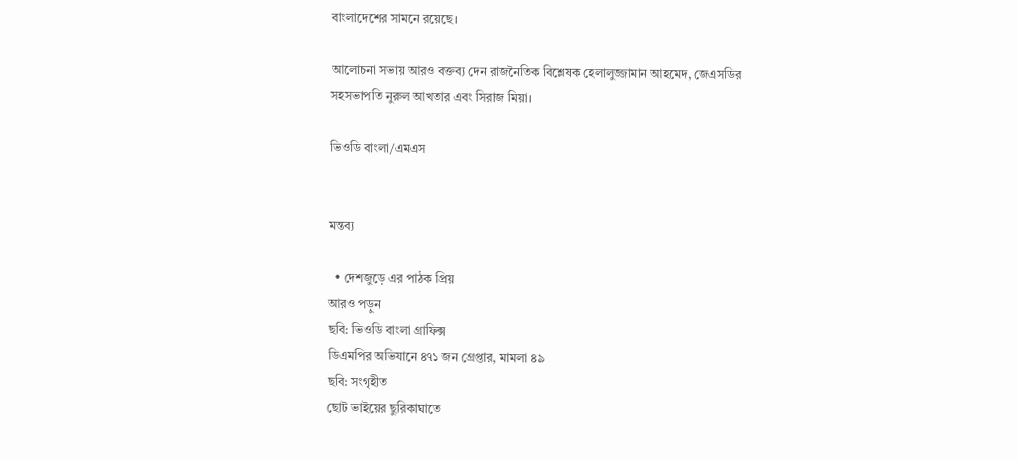বাংলাদেশের সামনে রয়েছে।

আলোচনা সভায় আরও বক্তব্য দেন রাজনৈতিক বিশ্লেষক হেলালুজ্জামান আহমেদ, জেএসডির সহসভাপতি নুরুল আখতার এবং সিরাজ মিয়া।

ভিওডি বাংলা/এমএস


মন্তব্য

  • দেশজুড়ে এর পাঠক প্রিয়
আরও পড়ুন
ছবি: ভিওডি বাংলা গ্রাফিক্স
ডিএমপির অভিযানে ৪৭১ জন গ্রেপ্তার, মামলা ৪৯
ছবি: সংগৃহীত
ছোট ভাইয়ের ছুরিকাঘাতে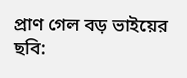প্রাণ গেল বড় ভাইয়ের
ছবি: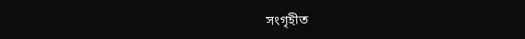সংগৃহীত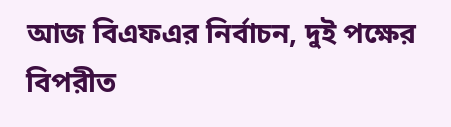আজ বিএফএর নির্বাচন, দুই পক্ষের বিপরীত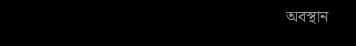অবস্থান